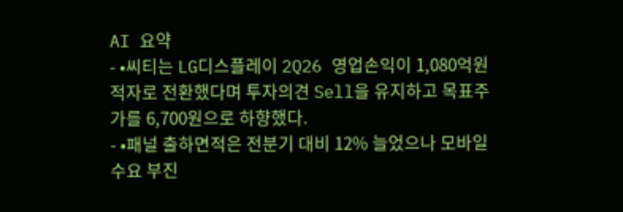AI 요약
- •씨티는 LG디스플레이 2Q26 영업손익이 1,080억원 적자로 전환했다며 투자의견 Sell을 유지하고 목표주가를 6,700원으로 하향했다.
- •패널 출하면적은 전분기 대비 12% 늘었으나 모바일 수요 부진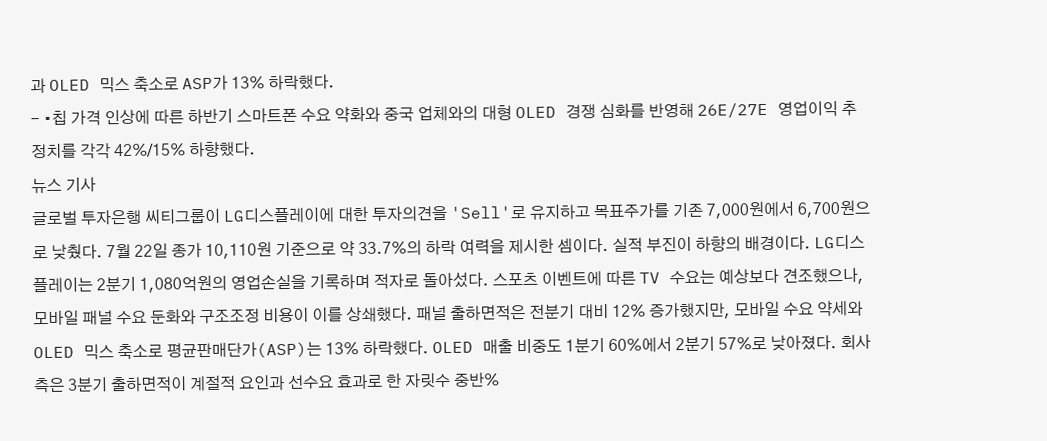과 OLED 믹스 축소로 ASP가 13% 하락했다.
- •칩 가격 인상에 따른 하반기 스마트폰 수요 약화와 중국 업체와의 대형 OLED 경쟁 심화를 반영해 26E/27E 영업이익 추정치를 각각 42%/15% 하향했다.
뉴스 기사
글로벌 투자은행 씨티그룹이 LG디스플레이에 대한 투자의견을 'Sell'로 유지하고 목표주가를 기존 7,000원에서 6,700원으로 낮췄다. 7월 22일 종가 10,110원 기준으로 약 33.7%의 하락 여력을 제시한 셈이다. 실적 부진이 하향의 배경이다. LG디스플레이는 2분기 1,080억원의 영업손실을 기록하며 적자로 돌아섰다. 스포츠 이벤트에 따른 TV 수요는 예상보다 견조했으나, 모바일 패널 수요 둔화와 구조조정 비용이 이를 상쇄했다. 패널 출하면적은 전분기 대비 12% 증가했지만, 모바일 수요 약세와 OLED 믹스 축소로 평균판매단가(ASP)는 13% 하락했다. OLED 매출 비중도 1분기 60%에서 2분기 57%로 낮아졌다. 회사 측은 3분기 출하면적이 계절적 요인과 선수요 효과로 한 자릿수 중반%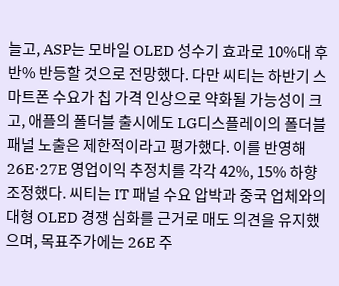늘고, ASP는 모바일 OLED 성수기 효과로 10%대 후반% 반등할 것으로 전망했다. 다만 씨티는 하반기 스마트폰 수요가 칩 가격 인상으로 약화될 가능성이 크고, 애플의 폴더블 출시에도 LG디스플레이의 폴더블 패널 노출은 제한적이라고 평가했다. 이를 반영해 26E·27E 영업이익 추정치를 각각 42%, 15% 하향 조정했다. 씨티는 IT 패널 수요 압박과 중국 업체와의 대형 OLED 경쟁 심화를 근거로 매도 의견을 유지했으며, 목표주가에는 26E 주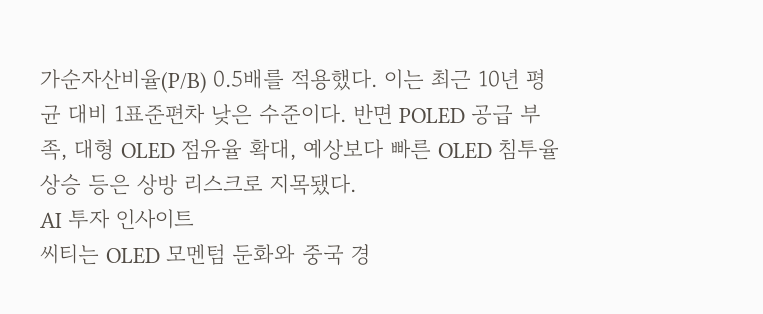가순자산비율(P/B) 0.5배를 적용했다. 이는 최근 10년 평균 대비 1표준편차 낮은 수준이다. 반면 POLED 공급 부족, 대형 OLED 점유율 확대, 예상보다 빠른 OLED 침투율 상승 등은 상방 리스크로 지목됐다.
AI 투자 인사이트
씨티는 OLED 모멘텀 둔화와 중국 경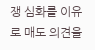쟁 심화를 이유로 매도 의견을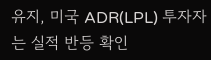유지, 미국 ADR(LPL) 투자자는 실적 반등 확인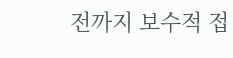전까지 보수적 접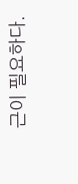근이 필요하다.